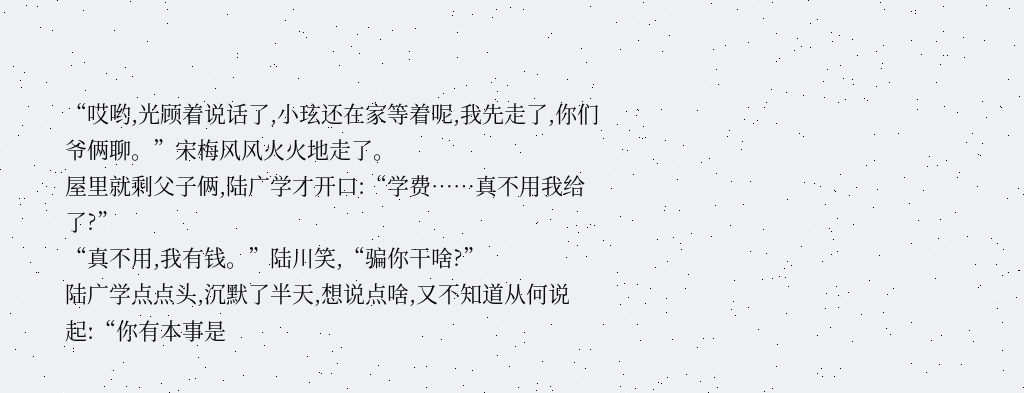“哎哟,光顾着说话了,小玹还在家等着呢,我先走了,你们爷俩聊。”宋梅风风火火地走了。
屋里就剩父子俩,陆广学才开口:“学费……真不用我给了?”
“真不用,我有钱。”陆川笑,“骗你干啥?”
陆广学点点头,沉默了半天,想说点啥,又不知道从何说起:“你有本事是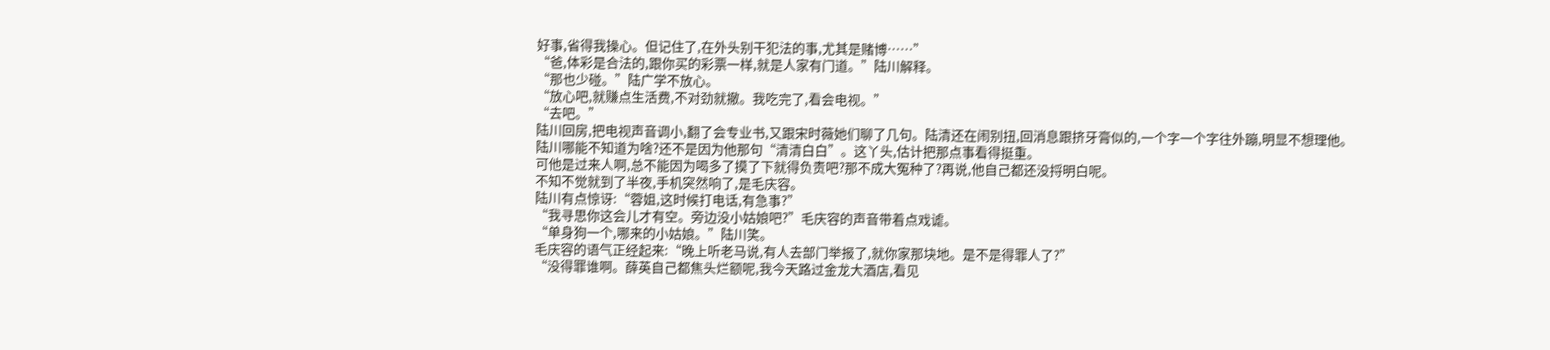好事,省得我操心。但记住了,在外头别干犯法的事,尤其是赌博……”
“爸,体彩是合法的,跟你买的彩票一样,就是人家有门道。”陆川解释。
“那也少碰。”陆广学不放心。
“放心吧,就赚点生活费,不对劲就撤。我吃完了,看会电视。”
“去吧。”
陆川回房,把电视声音调小,翻了会专业书,又跟宋时薇她们聊了几句。陆清还在闹别扭,回消息跟挤牙膏似的,一个字一个字往外蹦,明显不想理他。
陆川哪能不知道为啥?还不是因为他那句“清清白白”。这丫头,估计把那点事看得挺重。
可他是过来人啊,总不能因为喝多了摸了下就得负责吧?那不成大冤种了?再说,他自己都还没捋明白呢。
不知不觉就到了半夜,手机突然响了,是毛庆容。
陆川有点惊讶:“蓉姐,这时候打电话,有急事?”
“我寻思你这会儿才有空。旁边没小姑娘吧?”毛庆容的声音带着点戏谑。
“单身狗一个,哪来的小姑娘。”陆川笑。
毛庆容的语气正经起来:“晚上听老马说,有人去部门举报了,就你家那块地。是不是得罪人了?”
“没得罪谁啊。薛英自己都焦头烂额呢,我今天路过金龙大酒店,看见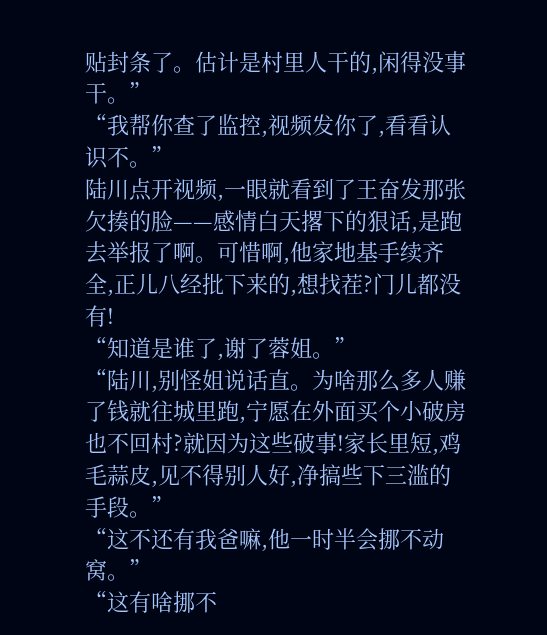贴封条了。估计是村里人干的,闲得没事干。”
“我帮你查了监控,视频发你了,看看认识不。”
陆川点开视频,一眼就看到了王奋发那张欠揍的脸——感情白天撂下的狠话,是跑去举报了啊。可惜啊,他家地基手续齐全,正儿八经批下来的,想找茬?门儿都没有!
“知道是谁了,谢了蓉姐。”
“陆川,别怪姐说话直。为啥那么多人赚了钱就往城里跑,宁愿在外面买个小破房也不回村?就因为这些破事!家长里短,鸡毛蒜皮,见不得别人好,净搞些下三滥的手段。”
“这不还有我爸嘛,他一时半会挪不动窝。”
“这有啥挪不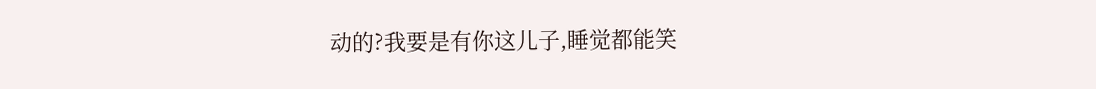动的?我要是有你这儿子,睡觉都能笑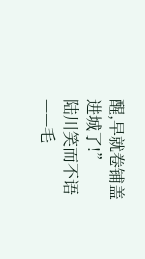醒,早就卷铺盖进城了!”
陆川笑而不语——毛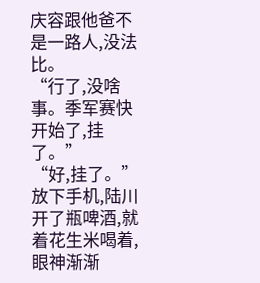庆容跟他爸不是一路人,没法比。
“行了,没啥事。季军赛快开始了,挂了。”
“好,挂了。”
放下手机,陆川开了瓶啤酒,就着花生米喝着,眼神渐渐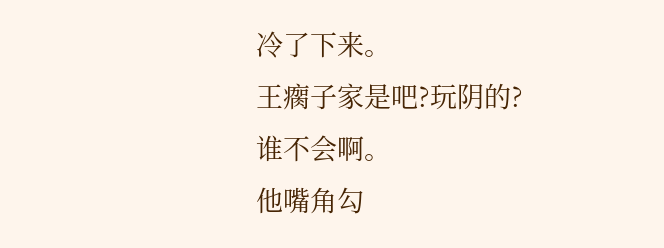冷了下来。
王瘸子家是吧?玩阴的?
谁不会啊。
他嘴角勾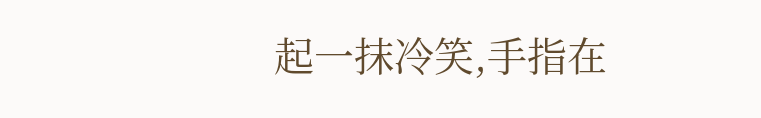起一抹冷笑,手指在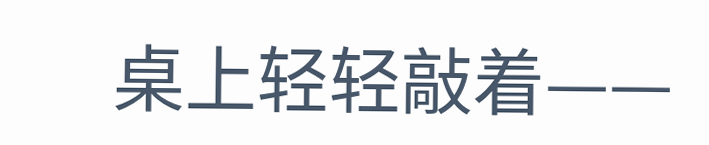桌上轻轻敲着——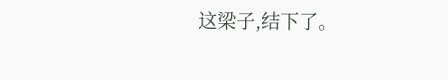这梁子,结下了。